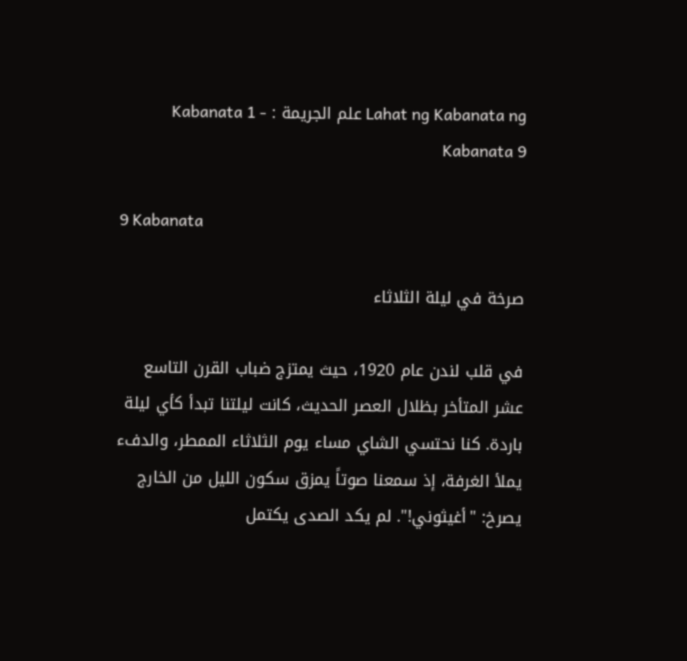Lahat ng Kabanata ng علم الجريمة : Kabanata 1 - Kabanata 9

9 Kabanata

صرخة في ليلة الثلاثاء

في قلب لندن عام 1920، حيث يمتزج ضباب القرن التاسع عشر المتأخر بظلال العصر الحديث، كانت ليلتنا تبدأ كأي ليلة باردة. كنا نحتسي الشاي مساء يوم الثلاثاء الممطر، والدفء يملأ الغرفة، إذ سمعنا صوتاً يمزق سكون الليل من الخارج يصرخ: "أغيثوني!". لم يكد الصدى يكتمل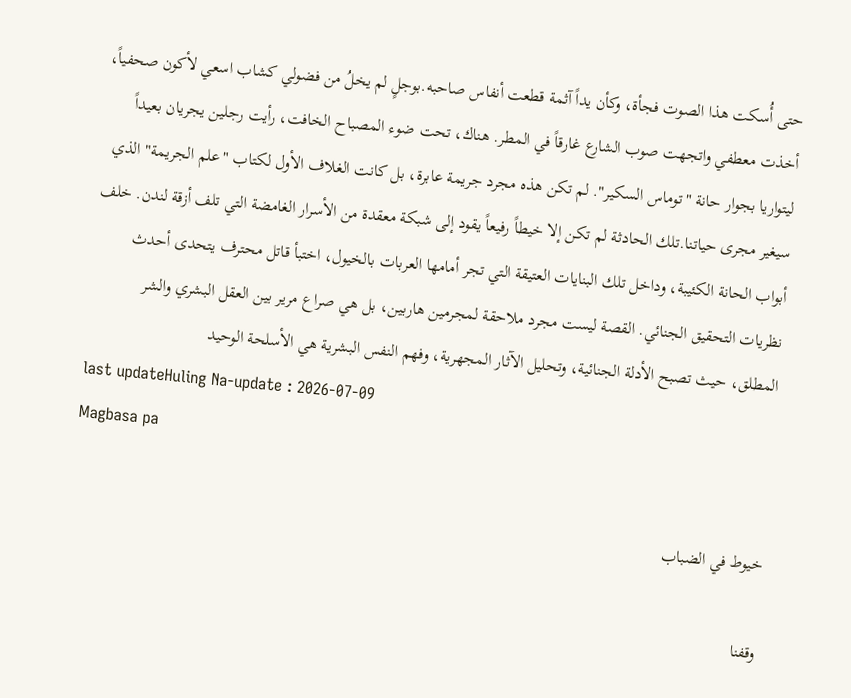حتى أُسكت هذا الصوت فجأة، وكأن يداً آثمة قطعت أنفاس صاحبه.بوجلٍ لم يخلُ من فضولي كشاب اسعي لأكون صحفياً، أخذت معطفي واتجهت صوب الشارع غارقاً في المطر. هناك، تحت ضوء المصباح الخافت، رأيت رجلين يجريان بعيداً ليتواريا بجوار حانة "توماس السكير". لم تكن هذه مجرد جريمة عابرة، بل كانت الغلاف الأول لكتاب "علم الجريمة" الذي سيغير مجرى حياتنا.تلك الحادثة لم تكن إلا خيطاً رفيعاً يقود إلى شبكة معقدة من الأسرار الغامضة التي تلف أزقة لندن. خلف أبواب الحانة الكئيبة، وداخل تلك البنايات العتيقة التي تجر أمامها العربات بالخيول، اختبأ قاتل محترف يتحدى أحدث نظريات التحقيق الجنائي. القصة ليست مجرد ملاحقة لمجرمين هاربين، بل هي صراع مرير بين العقل البشري والشر المطلق، حيث تصبح الأدلة الجنائية، وتحليل الآثار المجهرية، وفهم النفس البشرية هي الأسلحة الوحيد
last updateHuling Na-update : 2026-07-09
Magbasa pa

خيوط في الضباب

وقفنا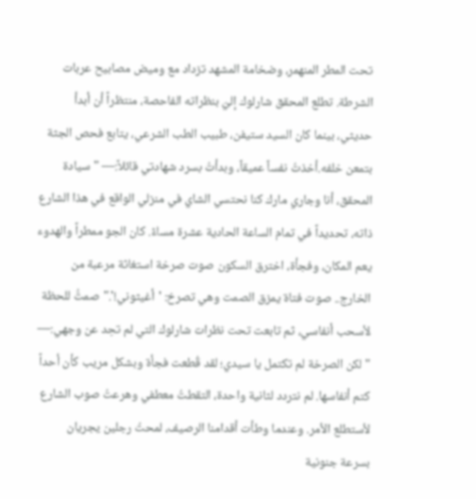تحت المطر المنهمر، وضخامة المشهد تزداد مع وميض مصابيح عربات الشرطة. تطلع المحقق شارلوك إليّ بنظراته الفاحصة، منتظراً أن أبدأ حديثي، بينما كان السيد ستيفن، طبيب الطب الشرعي، يتابع فحص الجثة بتمعن خلفه.أخذتُ نفساً عميقاً، وبدأتُ بسرد شهادتي قائلاً:— "سيادة المحقق، أنا وجاري مارك كنا نحتسي الشاي في منزلي الواقع في هذا الشارع ذاته، تحديداً في تمام الساعة الحادية عشرة مساءً. كان الجو ممطراً والهدوء يعم المكان، وفجأة، اخترق السكون صوت صرخة استغاثة مرعبة من الخارج.. صوت فتاة يمزق الصمت وهي تصرخ: 'أغيثوني!'."صمتُّ للحظة لأسحب أنفاسي، ثم تابعت تحت نظرات شارلوك التي لم تحِد عن وجهي:— "لكن الصرخة لم تكتمل يا سيدي؛ لقد قُطعت فجأة وبشكل مريب كأن أحداً كتم أنفاسها. لم نتردد لثانية واحدة، التقطتُ معطفي وهرعتُ صوب الشارع لأستطلع الأمر. وعندما وطأت أقدامنا الرصيف، لمحتُ رجلين يجريان بسرعة جنونية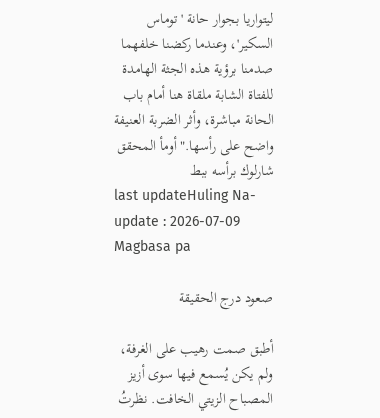ليتواريا بجوار حانة 'توماس السكير'، وعندما ركضنا خلفهما صدمنا برؤية هذه الجثة الهامدة للفتاة الشابة ملقاة هنا أمام باب الحانة مباشرة، وأثر الضربة العنيفة واضح على رأسها."أومأ المحقق شارلوك برأسه ببط
last updateHuling Na-update : 2026-07-09
Magbasa pa

صعود درج الحقيقة

أطبق صمت رهيب على الغرفة، ولم يكن يُسمع فيها سوى أزيز المصباح الزيتي الخافت. نظرتُ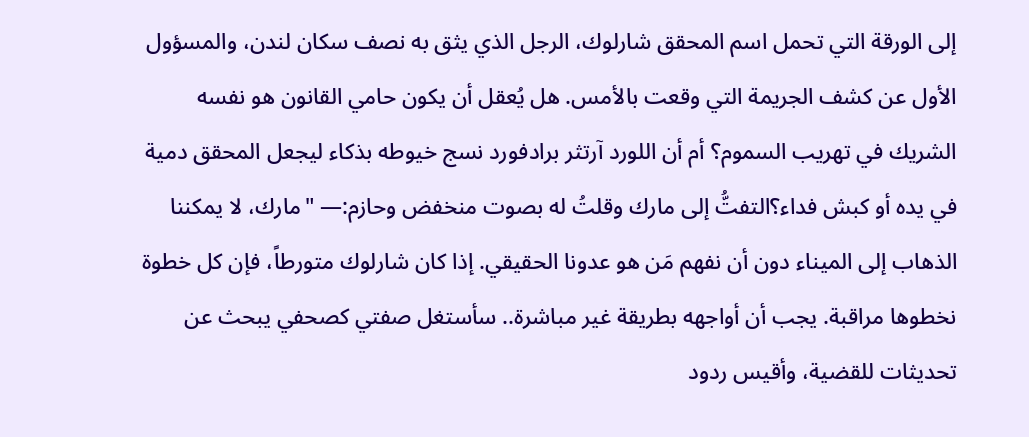إلى الورقة التي تحمل اسم المحقق شارلوك، الرجل الذي يثق به نصف سكان لندن، والمسؤول الأول عن كشف الجريمة التي وقعت بالأمس. هل يُعقل أن يكون حامي القانون هو نفسه الشريك في تهريب السموم؟ أم أن اللورد آرتثر برادفورد نسج خيوطه بذكاء ليجعل المحقق دمية في يده أو كبش فداء؟التفتُّ إلى مارك وقلتُ له بصوت منخفض وحازم:— "مارك، لا يمكننا الذهاب إلى الميناء دون أن نفهم مَن هو عدونا الحقيقي. إذا كان شارلوك متورطاً، فإن كل خطوة نخطوها مراقبة. يجب أن أواجهه بطريقة غير مباشرة.. سأستغل صفتي كصحفي يبحث عن تحديثات للقضية، وأقيس ردود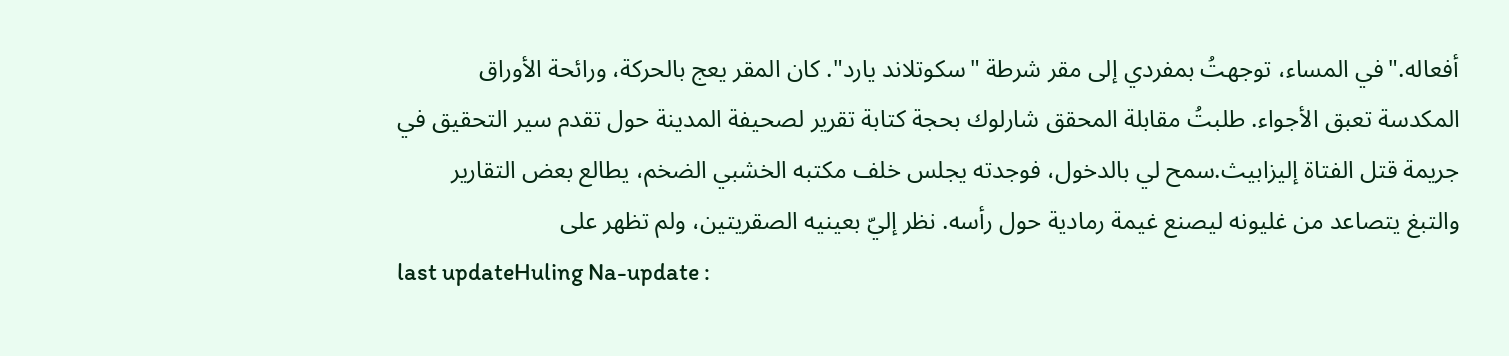أفعاله."في المساء، توجهتُ بمفردي إلى مقر شرطة "سكوتلاند يارد". كان المقر يعج بالحركة، ورائحة الأوراق المكدسة تعبق الأجواء. طلبتُ مقابلة المحقق شارلوك بحجة كتابة تقرير لصحيفة المدينة حول تقدم سير التحقيق في جريمة قتل الفتاة إليزابيث.سمح لي بالدخول، فوجدته يجلس خلف مكتبه الخشبي الضخم، يطالع بعض التقارير والتبغ يتصاعد من غليونه ليصنع غيمة رمادية حول رأسه. نظر إليّ بعينيه الصقريتين، ولم تظهر على
last updateHuling Na-update :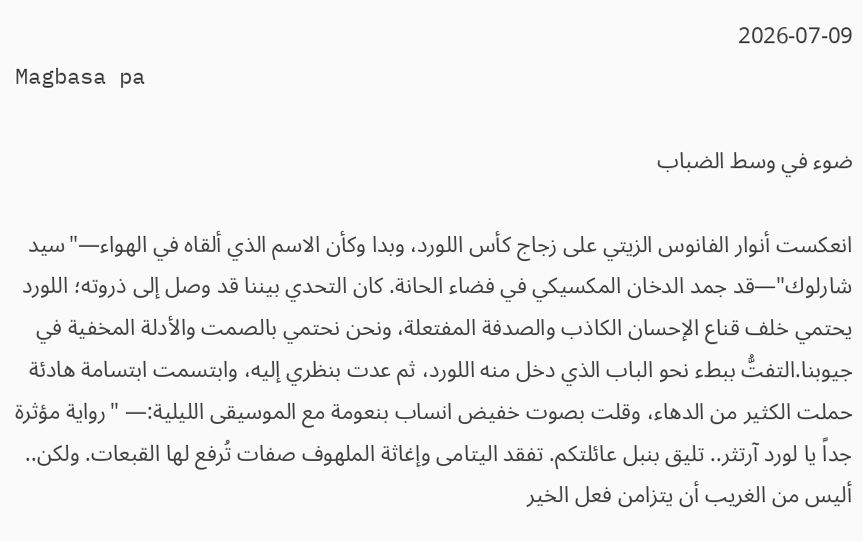2026-07-09
Magbasa pa

ضوء في وسط الضباب

انعكست أنوار الفانوس الزيتي على زجاج كأس اللورد، وبدا وكأن الاسم الذي ألقاه في الهواء—"سيد شارلوك"—قد جمد الدخان المكسيكي في فضاء الحانة. كان التحدي بيننا قد وصل إلى ذروته؛ اللورد يحتمي خلف قناع الإحسان الكاذب والصدفة المفتعلة، ونحن نحتمي بالصمت والأدلة المخفية في جيوبنا.التفتُّ ببطء نحو الباب الذي دخل منه اللورد، ثم عدت بنظري إليه، وابتسمت ابتسامة هادئة حملت الكثير من الدهاء، وقلت بصوت خفيض انساب بنعومة مع الموسيقى الليلية:— "رواية مؤثرة جداً يا لورد آرتثر.. تليق بنبل عائلتكم. تفقد اليتامى وإغاثة الملهوف صفات تُرفع لها القبعات. ولكن.. أليس من الغريب أن يتزامن فعل الخير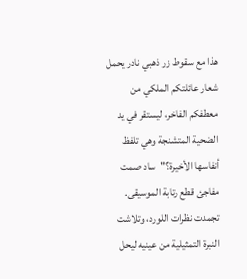هذا مع سقوط زر ذهبي نادر يحمل شعار عائلتكم الملكي من معطفكم الفاخر، ليستقر في يد الضحية المتشنجة وهي تلفظ أنفاسها الأخيرة؟"ساد صمت مفاجئ قطع رتابة الموسيقى. تجمدت نظرات اللورد، وتلاشت النبرة التمثيلية من عينيه ليحل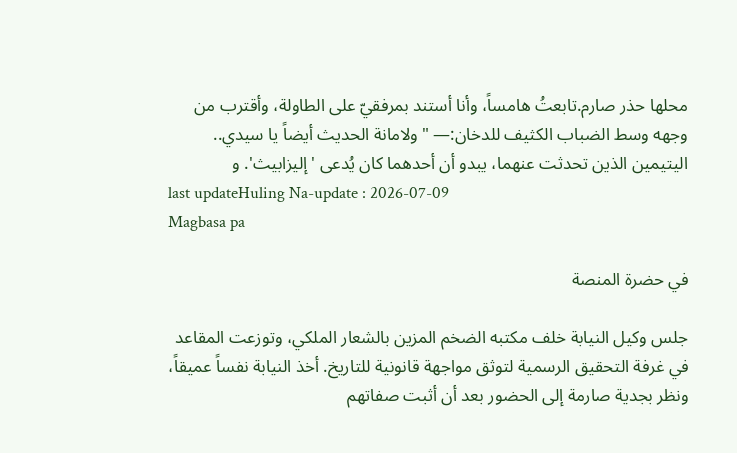محلها حذر صارم.تابعتُ هامساً، وأنا أستند بمرفقيّ على الطاولة، وأقترب من وجهه وسط الضباب الكثيف للدخان:— "ولامانة الحديث أيضاً يا سيدي.. اليتيمين الذين تحدثت عنهما، يبدو أن أحدهما كان يُدعى 'إليزابيث'. و
last updateHuling Na-update : 2026-07-09
Magbasa pa

في حضرة المنصة

جلس وكيل النيابة خلف مكتبه الضخم المزين بالشعار الملكي، وتوزعت المقاعد في غرفة التحقيق الرسمية لتوثق مواجهة قانونية للتاريخ. أخذ النيابة نفساً عميقاً، ونظر بجدية صارمة إلى الحضور بعد أن أثبت صفاتهم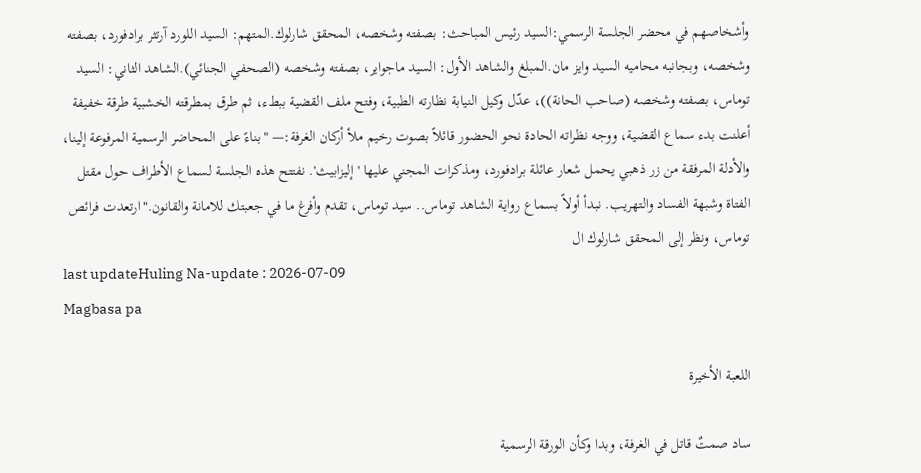وأشخاصهم في محضر الجلسة الرسمي:السيد رئيس المباحث: بصفته وشخصه، المحقق شارلوك.المتهم: السيد اللورد آرتثر برادفورد، بصفته وشخصه، وبجانبه محاميه السيد وايز مان.المبلغ والشاهد الأول: السيد ماجواير، بصفته وشخصه (الصحفي الجنائي).الشاهد الثاني: السيد توماس، بصفته وشخصه (صاحب الحانة))، عدّل وكيل النيابة نظارته الطبية، وفتح ملف القضية ببطء، ثم طرق بمطرقته الخشبية طرقة خفيفة أعلنت بدء سماع القضية، ووجه نظراته الحادة نحو الحضور قائلاً بصوت رخيم ملأ أركان الغرفة:— "بناءً على المحاضر الرسمية المرفوعة إلينا، والأدلة المرفقة من زر ذهبي يحمل شعار عائلة برادفورد، ومذكرات المجني عليها 'إليزابيث'. نفتتح هذه الجلسة لسماع الأطراف حول مقتل الفتاة وشبهة الفساد والتهريب. نبدأ أولاً بسماع رواية الشاهد توماس.. سيد توماس، تقدم وأفرغ ما في جعبتك للامانة والقانون."ارتعدت فرائص توماس، ونظر إلى المحقق شارلوك ال
last updateHuling Na-update : 2026-07-09
Magbasa pa

اللعبة الأخيرة

ساد صمتٌ قاتل في الغرفة، وبدا وكأن الورقة الرسمية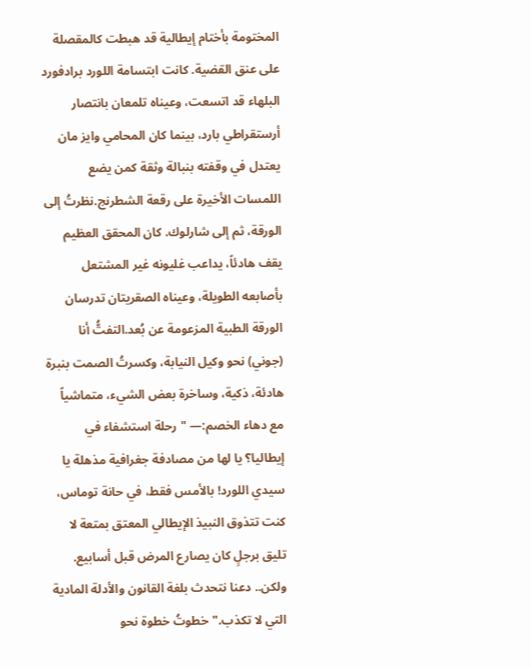المختومة بأختام إيطالية قد هبطت كالمقصلة على عنق القضية. كانت ابتسامة اللورد برادفورد البلهاء قد اتسعت، وعيناه تلمعان بانتصار أرستقراطي بارد، بينما كان المحامي وايز مان يعتدل في وقفته بنبالة وثقة كمن يضع اللمسات الأخيرة على رقعة الشطرنج.نظرتُ إلى الورقة، ثم إلى شارلوك. كان المحقق العظيم يقف هادئاً، يداعب غليونه غير المشتعل بأصابعه الطويلة، وعيناه الصقريتان تدرسان الورقة الطبية المزعومة عن بُعد.التفتُّ أنا (جوني) نحو وكيل النيابة، وكسرتُ الصمت بنبرة هادئة، ذكية، وساخرة بعض الشيء، متماشياً مع دهاء الخصم:— "رحلة استشفاء في إيطاليا؟ يا لها من مصادفة جغرافية مذهلة يا سيدي اللورد! بالأمس فقط، في حانة توماس، كنت تتذوق النبيذ الإيطالي المعتق بمتعة لا تليق برجلٍ كان يصارع المرض قبل أسابيع. ولكن.. دعنا نتحدث بلغة القانون والأدلة المادية التي لا تكذب."خطوتُ خطوة نحو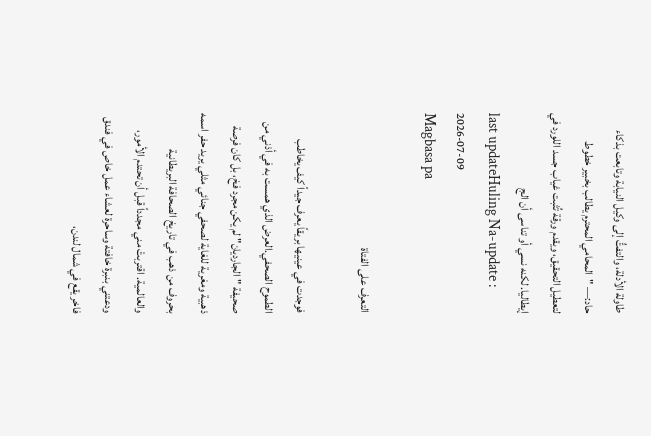طاولة الأدلة، والتفتُّ إلى وكيل النيابة وتابعت بذكاء حاد:— "المحامي المحترم يطالب بخبير خطوط لتعطيل التحقيق، ويقدم ورقة تُثبت غياب جسد اللورد في إيطاليا. لكنه نسي أو تناسى أن الج
last updateHuling Na-update : 2026-07-09
Magbasa pa

التعرف على الفتاة

فوجدت في عينيها بريقاً يعرف جيداً كيف يخاطب الطموح الصحفي.العرض الذي همست به في أذني من صحيفة "الجارديان" لم يكن مجرد فخ، بل كان فرصة ذهبية ومغرية للغاية لصحفي جنائي مثلي يريد حفر اسمه بحروف من ذهب في تاريخ الصحافة البريطانية والعالمية. اقتربتْ مني مجدداً قبل أن تحتدم الأمور، ودعتني بنبرة خافتة وساحرة لعشاء عمل خاص في فندق فاخر يقع في شمال لندن،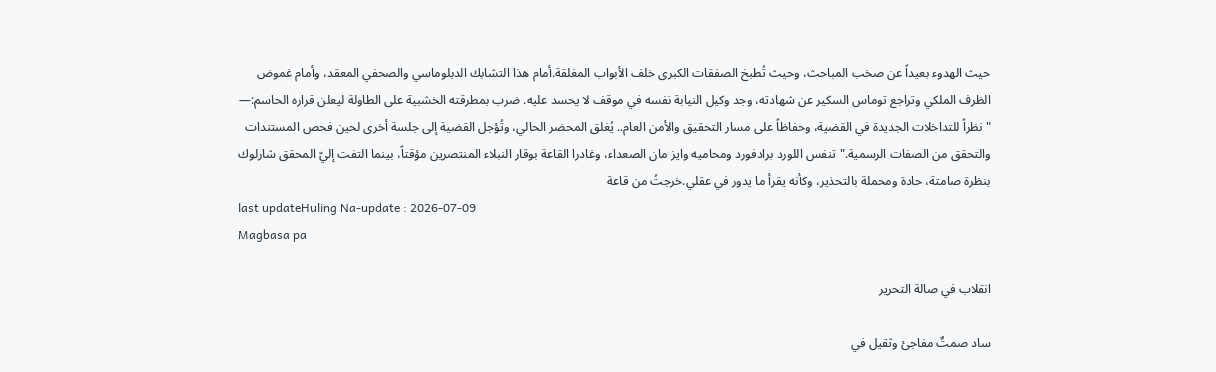حيث الهدوء بعيداً عن صخب المباحث، وحيث تُطبخ الصفقات الكبرى خلف الأبواب المغلقة.أمام هذا التشابك الدبلوماسي والصحفي المعقد، وأمام غموض الظرف الملكي وتراجع توماس السكير عن شهادته، وجد وكيل النيابة نفسه في موقف لا يحسد عليه. ضرب بمطرقته الخشبية على الطاولة ليعلن قراره الحاسم:— "نظراً للتداخلات الجديدة في القضية، وحفاظاً على مسار التحقيق والأمن العام.. يُغلق المحضر الحالي، وتُؤجل القضية إلى جلسة أخرى لحين فحص المستندات والتحقق من الصفات الرسمية."تنفس اللورد برادفورد ومحاميه وايز مان الصعداء، وغادرا القاعة بوقار النبلاء المنتصرين مؤقتاً، بينما التفت إليّ المحقق شارلوك بنظرة صامتة، حادة ومحملة بالتحذير، وكأنه يقرأ ما يدور في عقلي.خرجتُ من قاعة
last updateHuling Na-update : 2026-07-09
Magbasa pa

انقلاب في صالة التحرير

ساد صمتٌ مفاجئ وثقيل في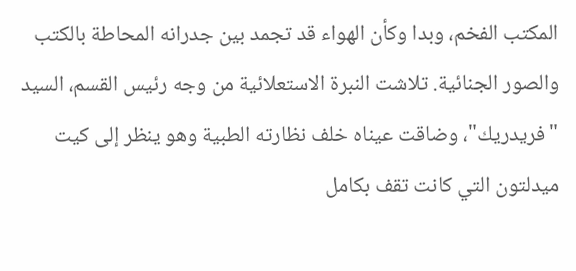المكتب الفخم، وبدا وكأن الهواء قد تجمد بين جدرانه المحاطة بالكتب والصور الجنائية. تلاشت النبرة الاستعلائية من وجه رئيس القسم، السيد "فريدريك"، وضاقت عيناه خلف نظارته الطبية وهو ينظر إلى كيت ميدلتون التي كانت تقف بكامل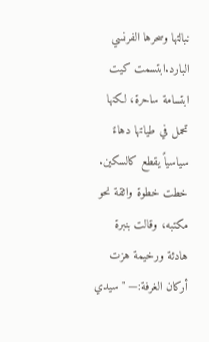نبالتها وسحرها الفرنسي البارد.ابتسمت كيت ابتسامة ساحرة، لكنها تحمل في طياتها دهاءً سياسياً يقطع كالسكين. خطت خطوة واثقة نحو مكتبه، وقالت بنبرة هادئة ورخيمة هزت أركان الغرفة:— "سيدي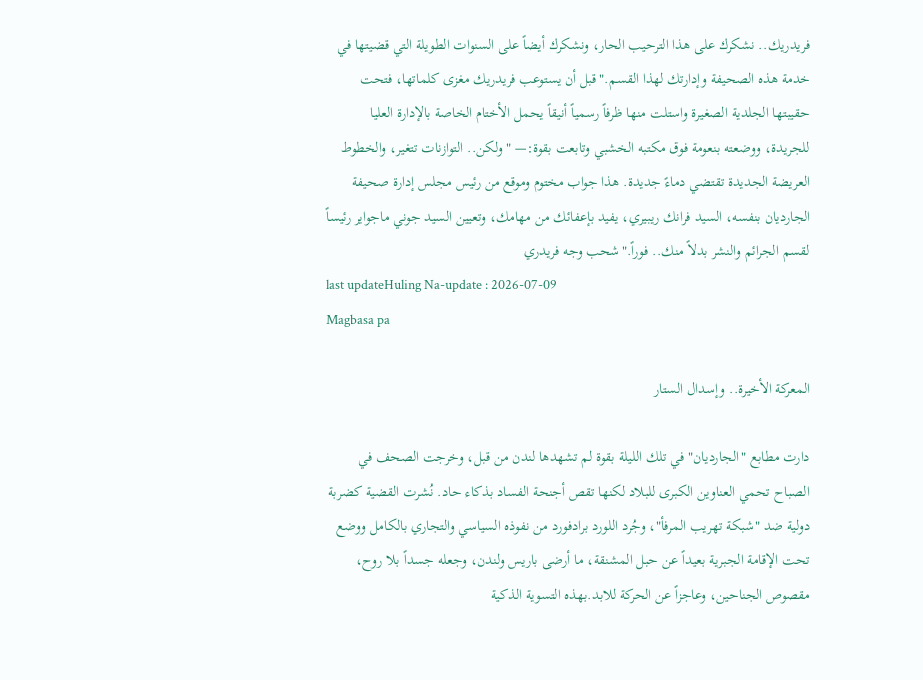فريدريك.. نشكرك على هذا الترحيب الحار، ونشكرك أيضاً على السنوات الطويلة التي قضيتها في خدمة هذه الصحيفة وإدارتك لهذا القسم."قبل أن يستوعب فريدريك مغزى كلماتها، فتحت حقيبتها الجلدية الصغيرة واستلت منها ظرفاً رسمياً أنيقاً يحمل الأختام الخاصة بالإدارة العليا للجريدة، ووضعته بنعومة فوق مكتبه الخشبي وتابعت بقوة:— "ولكن.. التوازنات تتغير، والخطوط العريضة الجديدة تقتضي دماءً جديدة. هذا جواب مختوم وموقع من رئيس مجلس إدارة صحيفة الجارديان بنفسه، السيد فرانك ريبيري، يفيد بإعفائك من مهامك، وتعيين السيد جوني ماجواير رئيساً لقسم الجرائم والنشر بدلاً منك.. فوراً."شحب وجه فريدري
last updateHuling Na-update : 2026-07-09
Magbasa pa

المعركة الأخيرة.. وإسدال الستار

دارت مطابع "الجارديان" في تلك الليلة بقوة لم تشهدها لندن من قبل، وخرجت الصحف في الصباح تحمي العناوين الكبرى للبلاد لكنها تقص أجنحة الفساد بذكاء حاد. نُشرت القضية كضربة دولية ضد "شبكة تهريب المرفأ"، وجُرد اللورد برادفورد من نفوذه السياسي والتجاري بالكامل ووضع تحت الإقامة الجبرية بعيداً عن حبل المشنقة، ما أرضى باريس ولندن، وجعله جسداً بلا روح، مقصوص الجناحين، وعاجزاً عن الحركة للابد.بهذه التسوية الذكية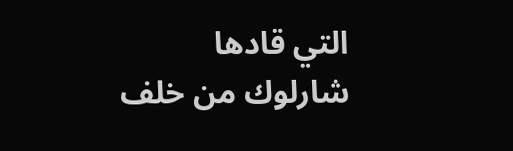التي قادها شارلوك من خلف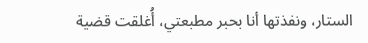الستار، ونفذتها أنا بحبر مطبعتي، أُغلقت قضية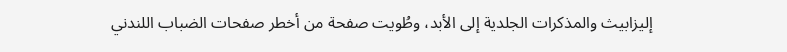إليزابيث والمذكرات الجلدية إلى الأبد، وطُويت صفحة من أخطر صفحات الضباب اللندني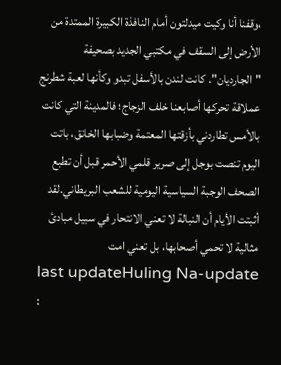،وقفنا أنا وكيت ميدلتون أمام النافذة الكبيرة الممتدة من الأرض إلى السقف في مكتبي الجديد بصحيفة "الجارديان". كانت لندن بالأسفل تبدو وكأنها لعبة شطرنج عملاقة تحركها أصابعنا خلف الزجاج؛ فالمدينة التي كانت بالأمس تطاردني بأزقتها المعتمة وضبابها الخانق، باتت اليوم تنصت بوجل إلى صرير قلمي الأحمر قبل أن تطبع الصحف الوجبة السياسية اليومية للشعب البريطاني.لقد أثبتت الأيام أن النبالة لا تعني الانتحار في سبيل مبادئ مثالية لا تحمي أصحابها، بل تعني امت
last updateHuling Na-update :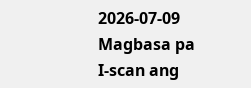2026-07-09
Magbasa pa
I-scan ang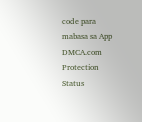code para mabasa sa App
DMCA.com Protection Status